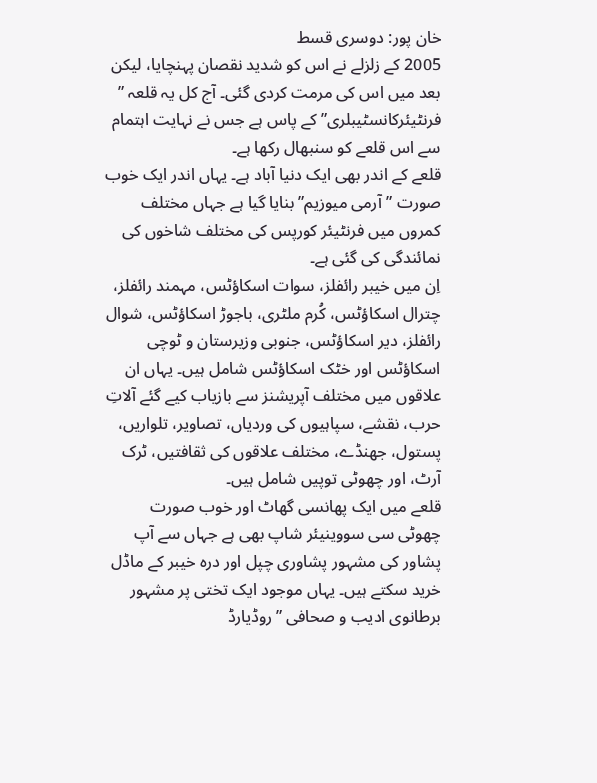خان پور: دوسری قسط
2005 کے زلزلے نے اس کو شدید نقصان پہنچایا، لیکن بعد میں اس کی مرمت کردی گئی۔ آج کل یہ قلعہ ” فرنٹیئرکانسٹیبلری” کے پاس ہے جس نے نہایت اہتمام سے اس قلعے کو سنبھال رکھا ہے۔
قلعے کے اندر بھی ایک دنیا آباد ہے۔ یہاں اندر ایک خوب صورت ”آرمی میوزیم” بنایا گیا ہے جہاں مختلف کمروں میں فرنٹیئر کورپس کی مختلف شاخوں کی نمائندگی کی گئی ہے۔
اِن میں خیبر رائفلز، سوات اسکاؤٹس، مہمند رائفلز، چترال اسکاؤٹس، کُرم ملٹری، باجوڑ اسکاؤٹس، شوال رائفلز، دیر اسکاؤٹس، جنوبی وزیرستان و ٹوچی اسکاؤٹس اور خٹک اسکاؤٹس شامل ہیں۔ یہاں ان علاقوں میں مختلف آپریشنز سے بازیاب کیے گئے آلاتِ حرب، نقشے، سپاہیوں کی وردیاں، تصاویر، تلواریں، پستول، جھنڈے، مختلف علاقوں کی ثقافتیں، ٹرک آرٹ، اور چھوٹی توپیں شامل ہیں۔
قلعے میں ایک پھانسی گھاٹ اور خوب صورت چھوٹی سی سووینیئر شاپ بھی ہے جہاں سے آپ پشاور کی مشہور پشاوری چپل اور درہ خیبر کے ماڈل خرید سکتے ہیں۔ یہاں موجود ایک تختی پر مشہور برطانوی ادیب و صحافی ”روڈیارڈ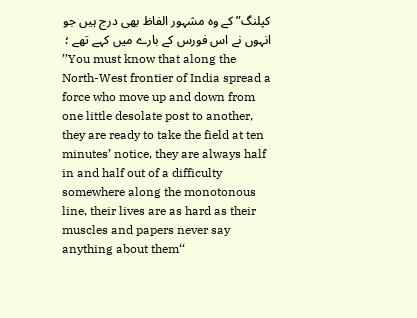کپلنگ” کے وہ مشہور الفاظ بھی درج ہیں جو انہوں نے اس فورس کے بارے میں کہے تھے ؛
’’You must know that along the North-West frontier of India spread a force who move up and down from one little desolate post to another, they are ready to take the field at ten minutes’ notice, they are always half in and half out of a difficulty somewhere along the monotonous line, their lives are as hard as their muscles and papers never say anything about them‘‘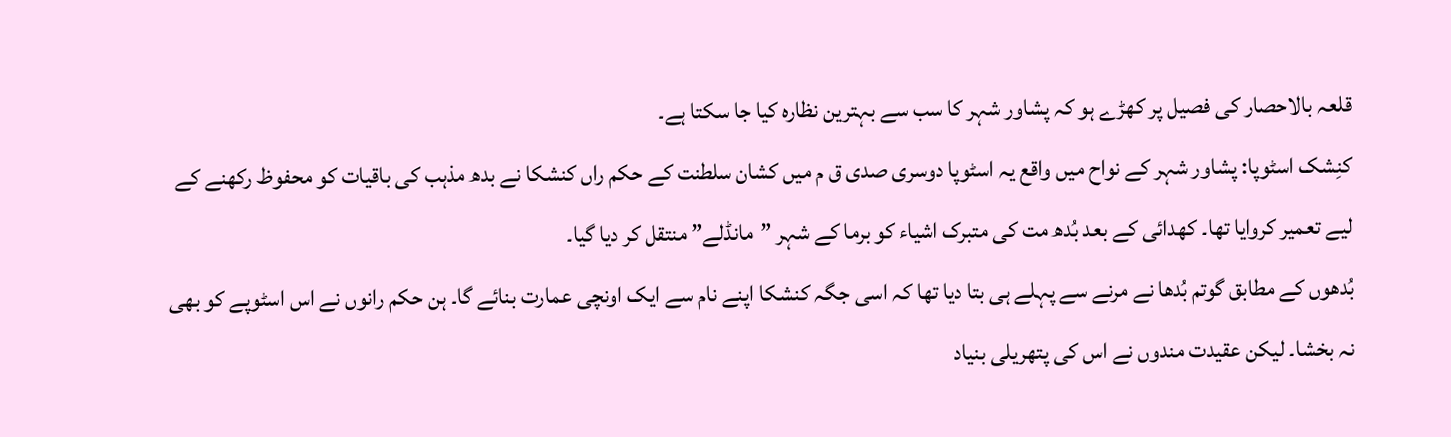قلعہ بالاحصار کی فصیل پر کھڑے ہو کہ پشاور شہر کا سب سے بہترین نظارہ کیا جا سکتا ہے۔
کنِشک اسٹوپا: پشاور شہر کے نواح میں واقع یہ اسٹوپا دوسری صدی ق م میں کشان سلطنت کے حکم راں کنشکا نے بدھ مذہب کی باقیات کو محفوظ رکھنے کے لیے تعمیر کروایا تھا۔ کھدائی کے بعد بُدھ مت کی متبرک اشیاء کو برما کے شہر ”مانڈلے” منتقل کر دیا گیا۔
بُدھوں کے مطابق گوتم بُدھا نے مرنے سے پہلے ہی بتا دیا تھا کہ اسی جگہ کنشکا اپنے نام سے ایک اونچی عمارت بنائے گا۔ ہن حکم رانوں نے اس اسٹوپے کو بھی نہ بخشا۔ لیکن عقیدت مندوں نے اس کی پتھریلی بنیاد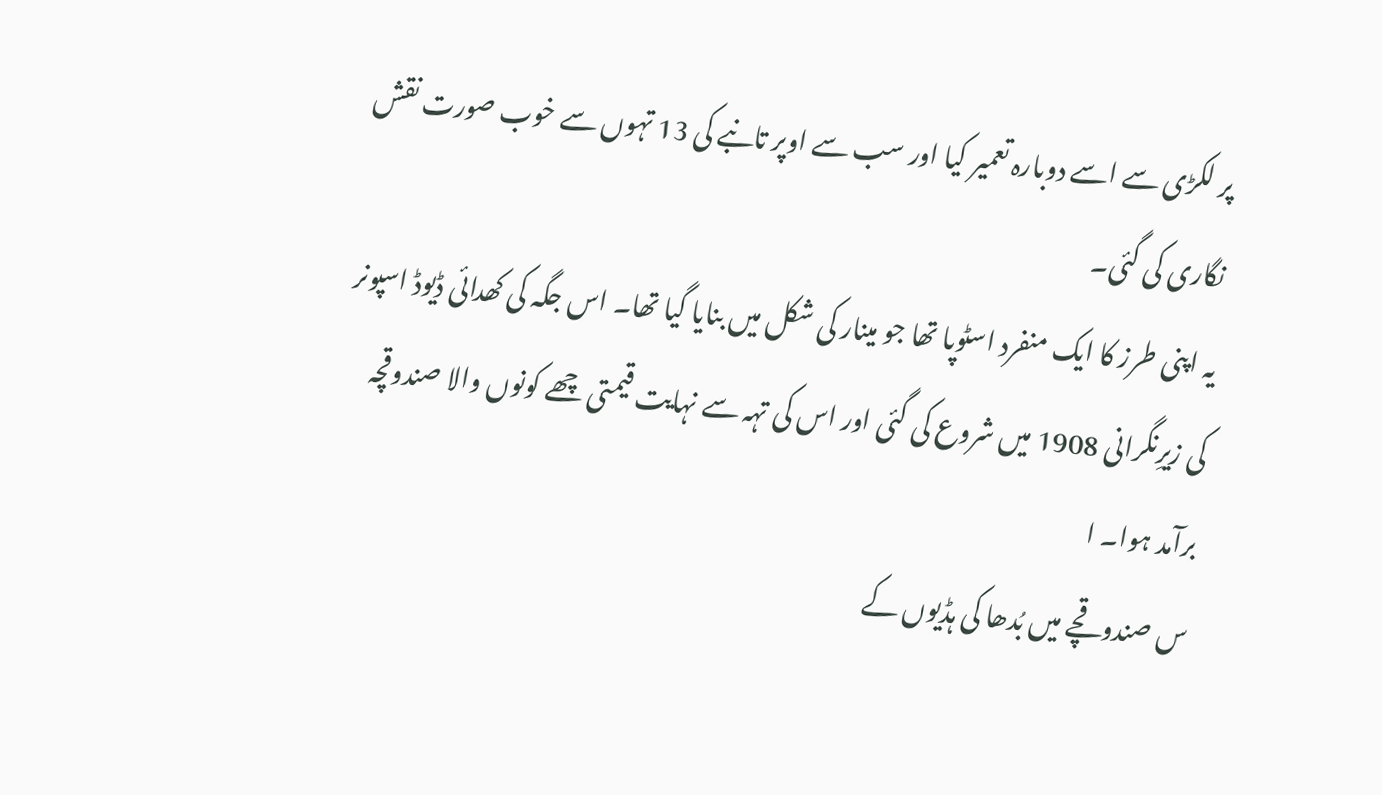پر لکڑی سے اسے دوبارہ تعمیر کیا اور سب سے اوپر تانبے کی 13 تہوں سے خوب صورت نقش نگاری کی گئی۔
یہ اپنی طرز کا ایک منفرد اسٹوپا تھا جو مینار کی شکل میں بنایا گیا تھا۔ اس جگہ کی کھدائی ڈیوڈ اسپونر کی زیرِنگرانی 1908 میں شروع کی گئی اور اس کی تہہ سے نہایت قیمتی چھے کونوں والا صندوقچہ برآمد ہوا۔ ا
س صندوقچے میں بُدھا کی ہڈیوں کے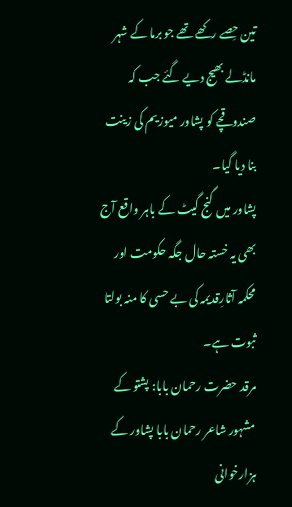تین حِصے رکھے تھے جو برما کے شہر مانڈلے بھیج دیے گئے جب کہ صندوقچے کو پشاور میوزیم کی زینت بنا دیا گیا۔
پشاور میں گنج گیٹ کے باہر واقع آج بھی یہ خستہ حال جگہ حکومت اور محکمہ آثارِقدیمہ کی بے حسی کا منہ بولتا ثبوت ہے۔
مرقد حضرت رحمان بابا: پشتو کے مشہور شاعر رحمان بابا پشاور کے ہزارخوانی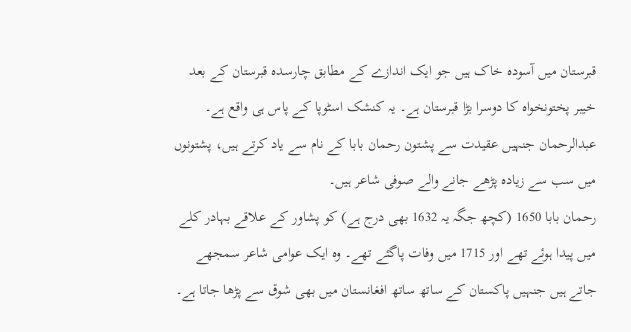قبرستان میں آسودہ خاک ہیں جو ایک اندازے کے مطابق چارسدہ قبرستان کے بعد خیبر پختونخواہ کا دوسرا بڑا قبرستان ہے۔ یہ کنشک اسٹوپا کے پاس ہی واقع ہے۔
عبدالرحمان جنہیں عقیدت سے پشتون رحمان بابا کے نام سے یاد کرتے ہیں، پشتونوں میں سب سے زیادہ پڑھے جانے والے صوفی شاعر ہیں۔
رحمان بابا 1650 (کچھ جگہ یہ 1632 بھی درج ہے) کو پشاور کے علاقے بہادر کلے میں پیدا ہوئے تھے اور 1715 میں وفات پاگئے تھے۔ وہ ایک عوامی شاعر سمجھے جاتے ہیں جنہیں پاکستان کے ساتھ ساتھ افغانستان میں بھی شوق سے پڑھا جاتا ہے۔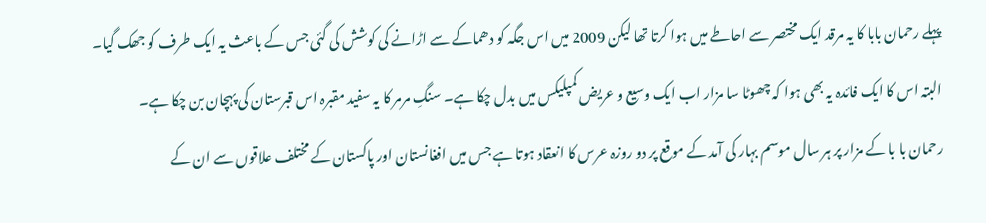پہلے رحمان بابا کا یہ مرقد ایک مختصر سے احاطے میں ہوا کرتا تھا لیکن 2009 میں اس جگہ کو دھماکے سے اڑانے کی کوشش کی گئی جس کے باعث یہ ایک طرف کو جھک گیا۔ البتہ اس کا ایک فائدہ یہ بھی ہوا کہ چھوٹا سا مزار اب ایک وسیع و عریض کمپلیکس میں بدل چکا ہے۔ سنگِ مرمر کا یہ سفید مقبرہ اس قبرستان کی پہچان بن چکا ہے۔
رحمان با با کے مزار پر ہر سال موسم بہار کی آمد کے موقع پر دو روزہ عرس کا انعقاد ہوتا ہے جس میں افغانستان اور پاکستان کے مختلف علاقوں سے ان کے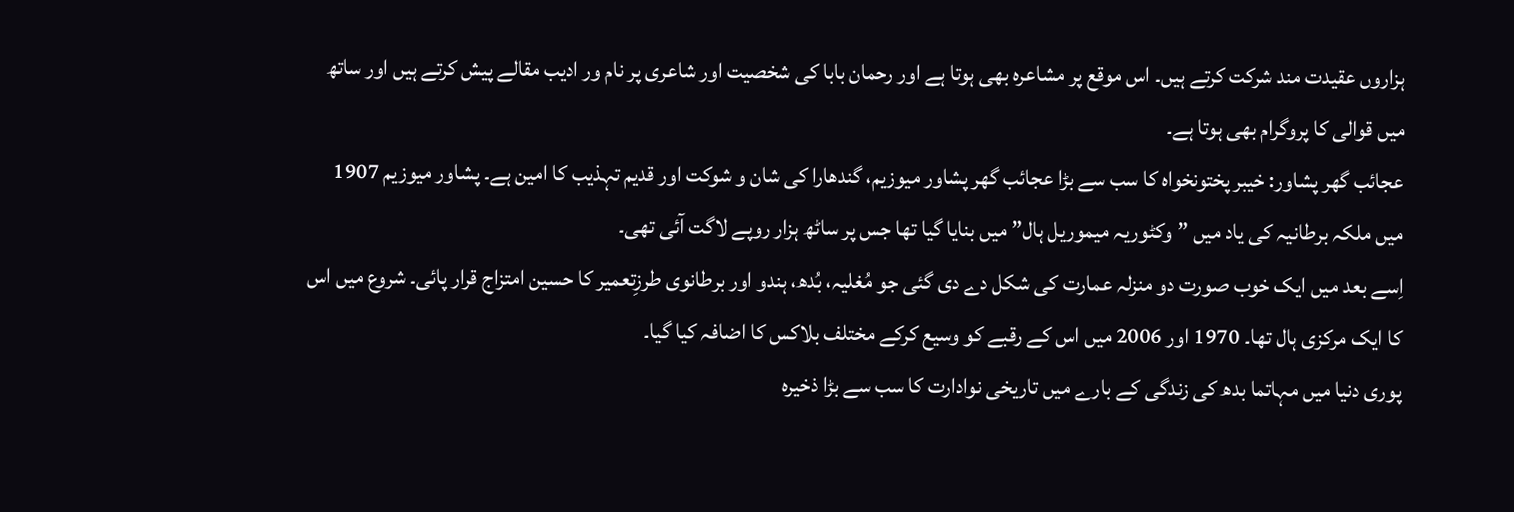ہزاروں عقیدت مند شرکت کرتے ہیں۔ اس موقع پر مشاعرہ بھی ہوتا ہے اور رحمان بابا کی شخصیت اور شاعری پر نام ور ادیب مقالے پیش کرتے ہیں اور ساتھ میں قوالی کا پروگرام بھی ہوتا ہے۔
عجائب گھر پشاور: خیبر پختونخواہ کا سب سے بڑا عجائب گھر پشاور میوزیم، گندھارا کی شان و شوکت اور قدیم تہذیب کا امین ہے۔ پشاور میوزیم 1907 میں ملکہ برطانیہ کی یاد میں ”وکٹوریہ میموریل ہال” میں بنایا گیا تھا جس پر ساٹھ ہزار روپے لاگت آئی تھی۔
اِسے بعد میں ایک خوب صورت دو منزلہ عمارت کی شکل دے دی گئی جو مُغلیہ، بُدھ، ہندو اور برطانوی طرزِتعمیر کا حسین امتزاج قرار پائی۔ شروع میں اس کا ایک مرکزی ہال تھا۔ 1970 اور 2006 میں اس کے رقبے کو وسیع کرکے مختلف بلاکس کا اضافہ کیا گیا۔
پوری دنیا میں مہاتما بدھ کی زندگی کے بارے میں تاریخی نوادارت کا سب سے بڑا ذخیرہ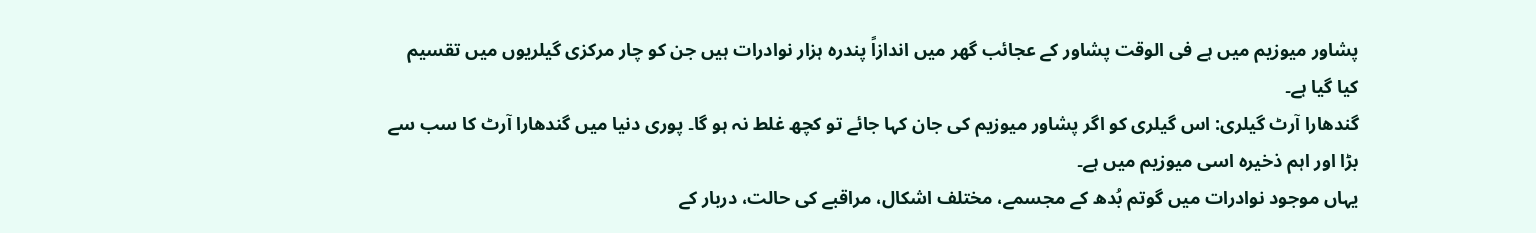پشاور میوزیم میں ہے فی الوقت پشاور کے عجائب گھر میں اندازاً پندرہ ہزار نوادرات ہیں جن کو چار مرکزی گیلریوں میں تقسیم کیا گیا ہے۔
گندھارا آرٹ گیلری: اس گیلری کو اگر پشاور میوزیم کی جان کہا جائے تو کچھ غلط نہ ہو گا۔ پوری دنیا میں گندھارا آرٹ کا سب سے بڑا اور اہم ذخیرہ اسی میوزیم میں ہے۔
یہاں موجود نوادرات میں گوتم بُدھ کے مجسمے، مختلف اشکال، مراقبے کی حالت، دربار کے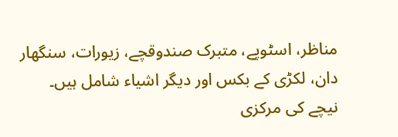مناظر، اسٹوپے، متبرک صندوقچے، زیورات، سنگھار دان، لکڑی کے بکس اور دیگر اشیاء شامل ہیں۔
نیچے کی مرکزی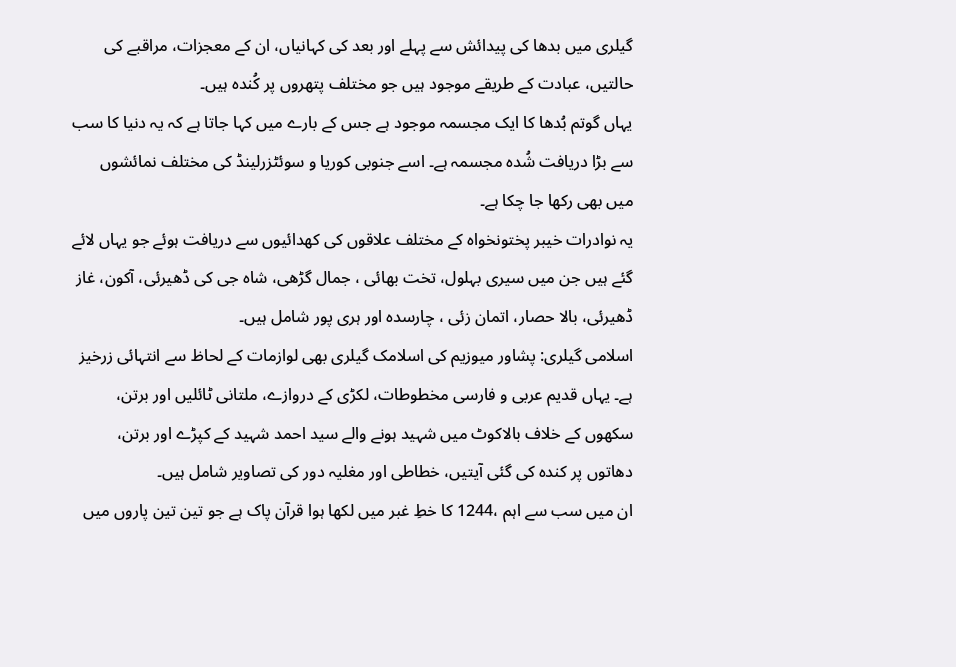گیلری میں بدھا کی پیدائش سے پہلے اور بعد کی کہانیاں، ان کے معجزات، مراقبے کی حالتیں، عبادت کے طریقے موجود ہیں جو مختلف پتھروں پر کُندہ ہیں۔
یہاں گوتم بُدھا کا ایک مجسمہ موجود ہے جس کے بارے میں کہا جاتا ہے کہ یہ دنیا کا سب سے بڑا دریافت شُدہ مجسمہ ہے۔ اسے جنوبی کوریا و سوئٹزرلینڈ کی مختلف نمائشوں میں بھی رکھا جا چکا ہے۔
یہ نوادرات خیبر پختونخواہ کے مختلف علاقوں کی کھدائیوں سے دریافت ہوئے جو یہاں لائے گئے ہیں جن میں سیری بہلول، تخت بھائی ، جمال گڑھی، شاہ جی کی ڈھیرئی، آکون، غاز ڈھیرئی، بالا حصار، اتمان زئی ، چارسدہ اور ہری پور شامل ہیں۔
اسلامی گیلری: پشاور میوزیم کی اسلامک گیلری بھی لوازمات کے لحاظ سے انتہائی زرخیز ہے۔ یہاں قدیم عربی و فارسی مخطوطات، لکڑی کے دروازے، ملتانی ٹائلیں اور برتن، سکھوں کے خلاف بالاکوٹ میں شہید ہونے والے سید احمد شہید کے کپڑے اور برتن، دھاتوں پر کندہ کی گئی آیتیں، خطاطی اور مغلیہ دور کی تصاویر شامل ہیں۔
ان میں سب سے اہم ،1244 کا خطِ غبر میں لکھا ہوا قرآن پاک ہے جو تین تین پاروں میں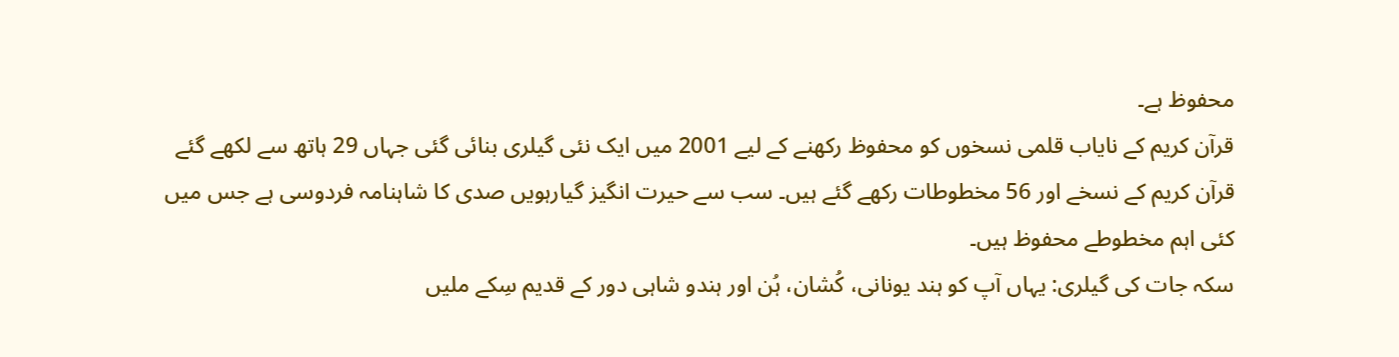محفوظ ہے۔
قرآن کریم کے نایاب قلمی نسخوں کو محفوظ رکھنے کے لیے 2001 میں ایک نئی گیلری بنائی گئی جہاں 29 ہاتھ سے لکھے گئے قرآن کریم کے نسخے اور 56 مخطوطات رکھے گئے ہیں۔ سب سے حیرت انگیز گیارہویں صدی کا شاہنامہ فردوسی ہے جس میں کئی اہم مخطوطے محفوظ ہیں۔
سکہ جات کی گیلری: یہاں آپ کو ہند یونانی، کُشان، ہُن اور ہندو شاہی دور کے قدیم سِکے ملیں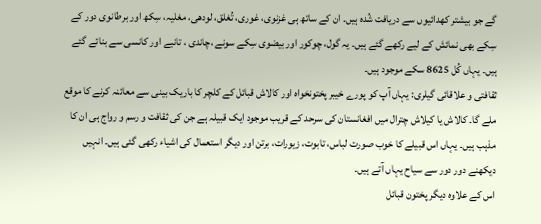گے جو بیشتر کھدائیوں سے دریافت شُدہ ہیں۔ ان کے ساتھ ہی غزنوی، غوری، تُغلق، لودھی، مغلیہ، سِکھ اور برطانوی دور کے سِکے بھی نمائش کے لیے رکھے گئے ہیں۔ یہ گول، چوکور اور بیضوی سِکے سونے ،چاندی ، تانبے اور کانسی سے بنائے گئے ہیں۔ یہاں کُل 8625 سکے موجود ہیں۔
ثقافتی و علاقائی گیلری: یہاں آپ کو پورے خیبر پختونخواہ اور کالاش قبائل کے کلچر کا باریک بینی سے معائنہ کرنے کا موقع ملے گا۔ کالاش یا کیلاش چترال میں افغانستان کی سرحد کے قریب موجود ایک قبیلہ ہے جن کی ثقافت و رسم و رواج ہی ان کا مذہب ہیں۔ یہاں اس قبیلے کا خوب صورت لباس، تابوت، زیورات، برتن اور دیگر استعمال کی اشیاء رکھی گئی ہیں۔ انہیں دیکھنے دور دور سے سیاح یہاں آتے ہیں۔
اس کے علاوہ دیگر پختون قبائل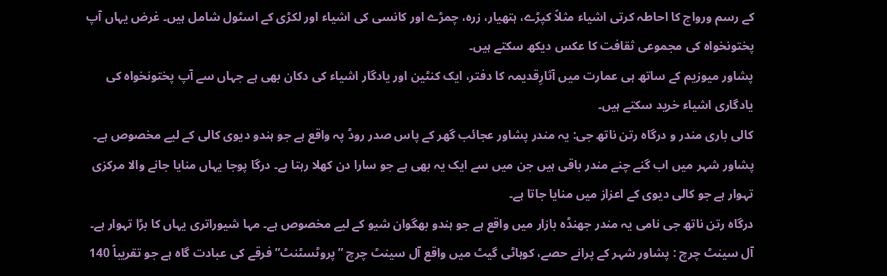کے رسم ورواج کا احاطہ کرتی اشیاء مثلاً کپڑے، ہتھیار، زرہ، چمڑے اور کانسی کی اشیاء اور لکڑی کے اسٹول شامل ہیں۔ غرض یہاں آپ پختونخواہ کی مجموعی ثقافت کا عکس دیکھ سکتے ہیں۔
پشاور میوزیم کے ساتھ ہی عمارت میں آثارِقدیمہ کا دفتر، ایک کنٹین اور یادگار اشیاء کی دکان بھی ہے جہاں سے آپ پختونخواہ کی یادگاری اشیاء خرید سکتے ہیں۔
کالی باری مندر و درگاہ رتن ناتھ جی: یہ مندر پشاور عجائب گھر کے پاس صدر روڈ پہ واقع ہے جو ہندو دیوی کالی کے لیے مخصوص ہے۔ پشاور شہر میں اب گنے چنے مندر باقی ہیں جن میں سے ایک یہ بھی ہے جو سارا دن کھلا رہتا ہے۔ درگا پوجا یہاں منایا جانے والا مرکزی تہوار ہے جو کالی دیوی کے اعزاز میں منایا جاتا ہے۔
درگاہ رتن ناتھ جی نامی یہ مندر جھنڈہ بازار میں واقع ہے جو ہندو بھگوان شیو کے لیے مخصوص ہے۔ مہا شیوراتری یہاں کا بڑا تہوار ہے۔
آل سینٹ چرچ : پشاور شہر کے پرانے حصے، کوہاٹی گیٹ میں واقع آل سینٹ چرچ ”پروٹسٹنٹ” فرقے کی عبادت گاہ ہے جو تقریباً 140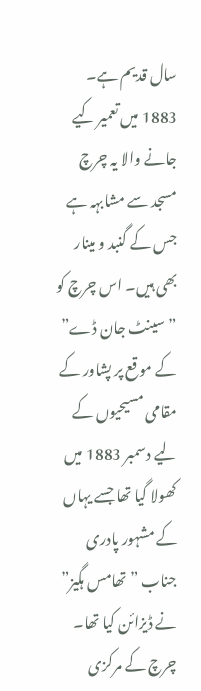سال قدیم ہے۔ 1883 میں تعمیر کیے جانے والا یہ چرچ مسجد سے مشابہہ ہے جس کے گنبد و مینار بھی ہیں۔ اس چرچ کو ”سینٹ جان ڈے” کے موقع پر پشاور کے مقامی مسیحیوں کے لیے دسمبر 1883 میں کھولا گیا تھا جسے یہاں کے مشہور پادری جناب ”تھامس ہگیز” نے ڈیزائن کیا تھا۔
چرچ کے مرکزی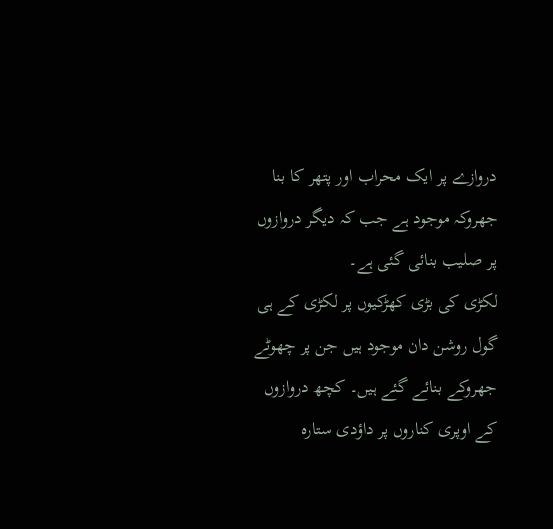دروازے پر ایک محراب اور پتھر کا بنا جھروکہ موجود ہے جب کہ دیگر دروازوں پر صلیب بنائی گئی ہے۔
لکڑی کی بڑی کھڑکیوں پر لکڑی کے ہی گول روشن دان موجود ہیں جن پر چھوٹے جھروکے بنائے گئے ہیں۔ کچھ دروازوں کے اوپری کناروں پر داؤدی ستارہ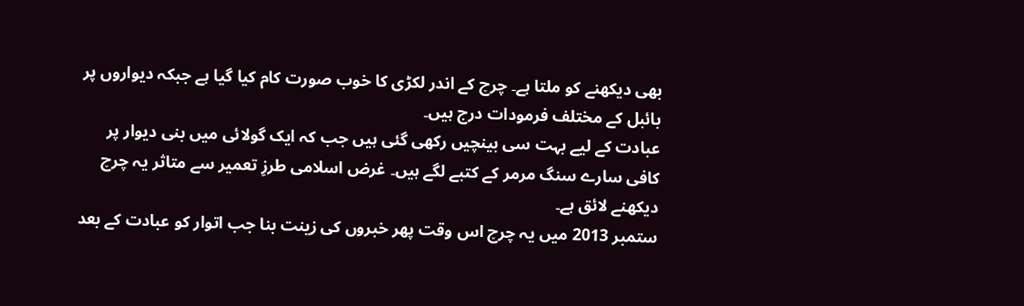بھی دیکھنے کو ملتا ہے۔ چرچ کے اندر لکڑی کا خوب صورت کام کیا گیا ہے جبکہ دیواروں پر بائبل کے مختلف فرمودات درج ہیں۔
عبادت کے لیے بہت سی بینچیں رکھی گئی ہیں جب کہ ایک گولائی میں بنی دیوار پر کافی سارے سنگ مرمر کے کتبے لگے ہیں۔ غرض اسلامی طرزِ تعمیر سے متاثر یہ چرچ دیکھنے لائق ہے۔
ستمبر 2013 میں یہ چرچ اس وقت پھر خبروں کی زینت بنا جب اتوار کو عبادت کے بعد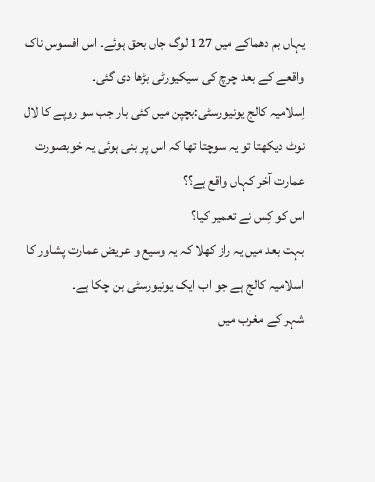یہاں بم دھماکے میں 127 لوگ جاں بحق ہوئے۔ اس افسوس ناک واقعے کے بعد چرچ کی سیکیورٹی بڑھا دی گئی۔
اِسلامیہ کالج یونیورسٹی:بچپن میں کئی بار جب سو روپے کا لال نوٹ دیکھتا تو یہ سوچتا تھا کہ اس پر بنی ہوئی یہ خوبصورت عمارت آخر کہاں واقع ہے؟؟
اس کو کِس نے تعمیر کیا؟
بہت بعد میں یہ راز کھلا کہ یہ وسیع و عریض عمارت پشاور کا اسلامیہ کالج ہے جو اب ایک یونیورسٹی بن چکا ہے۔
شہر کے مغرب میں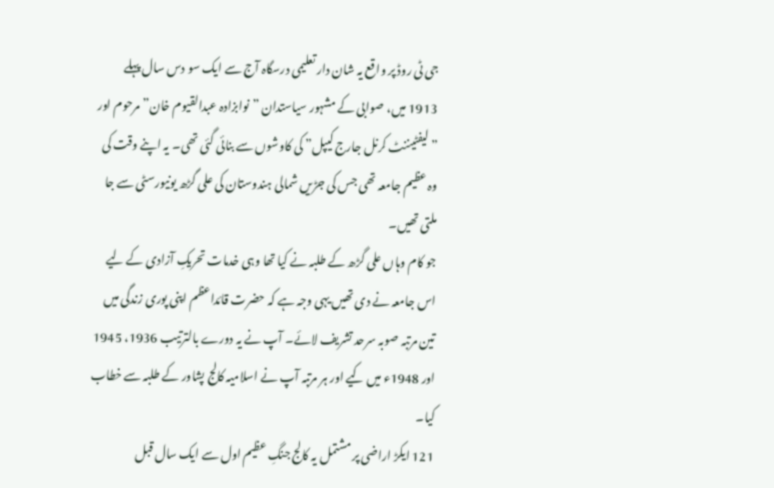جی ٹی روڈ پر واقع یہ شان دار تعلیمی درسگاہ آج سے ایک سو دس سال پہلے 1913 میں، صوابی کے مشہور سیاستدان ”نوابزادہ عبدالقیوم خان” مرحوم اور ”لیفٹیننٹ کرنل جارج کیپل” کی کاوشوں سے بنائی گئی تھی۔ یہ اپنے وقت کی وہ عظیم جامعہ تھی جس کی جڑیں شمالی ہندوستان کی علی گڑھ یونیورسٹی سے جا ملتی تھیں۔
جو کام وہاں علی گڑھ کے طلبہ نے کیا تھا وہی خدمات تحریکِ آزادی کے لیے اس جامعہ نے دی تھیں یہی وجہ ہے کہ حضرت قائداعظم اپنی پوری زندگی میں تین مرتبہ صوبہ سرحد تشریف لائے۔ آپ نے یہ دورے بالترتیب 1936، 1945 اور 1948ء میں کیے اور ہر مرتبہ آپ نے اسلامیہ کالج پشاور کے طلبہ سے خطاب کیا۔
121 ایکڑ اراضی پر مشتمل یہ کالج جنگِ عظیم اول سے ایک سال قبل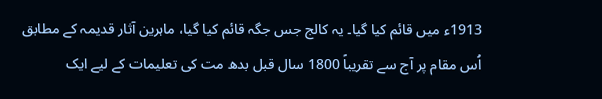1913ء میں قائم کیا گیا۔ یہ کالج جس جگہ قائم کیا گیا، ماہرین آثار قدیمہ کے مطابق اُس مقام پر آج سے تقریباً 1800 سال قبل بدھ مت کی تعلیمات کے لیے ایک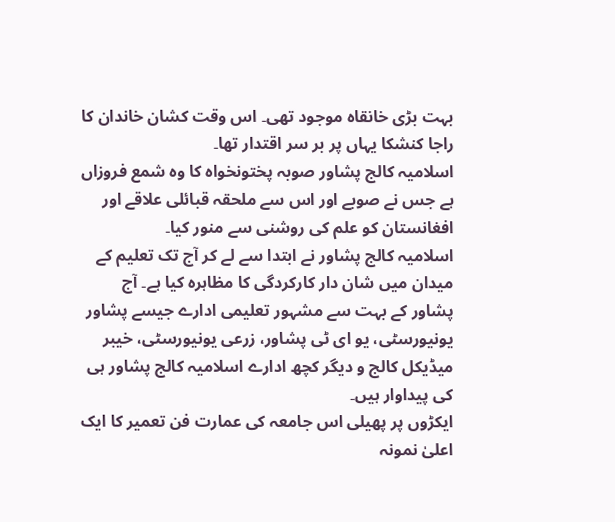بہت بڑی خانقاہ موجود تھی۔ اس وقت کشان خاندان کا راجا کنشکا یہاں پر بر سر اقتدار تھا۔
اسلامیہ کالج پشاور صوبہ پختونخواہ کا وہ شمع فروزاں ہے جس نے صوبے اور اس سے ملحقہ قبائلی علاقے اور افغانستان کو علم کی روشنی سے منور کیا۔
اسلامیہ کالج پشاور نے ابتدا سے لے کر آج تک تعلیم کے میدان میں شان دار کارکردگی کا مظاہرہ کیا ہے۔ آج پشاور کے بہت سے مشہور تعلیمی ادارے جیسے پشاور یونیورسٹی، یو ای ٹی پشاور، زرعی یونیورسٹی، خیبر میڈیکل کالج و دیگر کچھ ادارے اسلامیہ کالج پشاور ہی کی پیداوار ہیں۔
ایکڑوں پر پھیلی اس جامعہ کی عمارت فن تعمیر کا ایک اعلیٰ نمونہ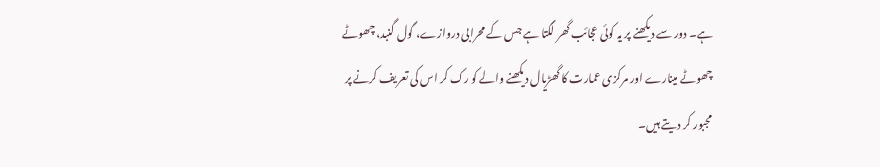ہے۔ دور سے دیکھنے پر یہ کوئی عجائب گھر لگتا ہے جس کے محرابی دروازے، گول گنبد، چھوٹے چھوٹے مینارے اور مرکزی عمارت کا گھڑیال دیکھنے والے کو رک کر اس کی تعریف کرنے پر مجبور کر دیتے ہیں۔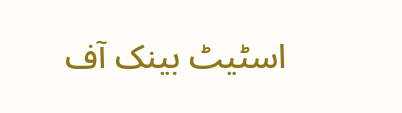اسٹیٹ بینک آف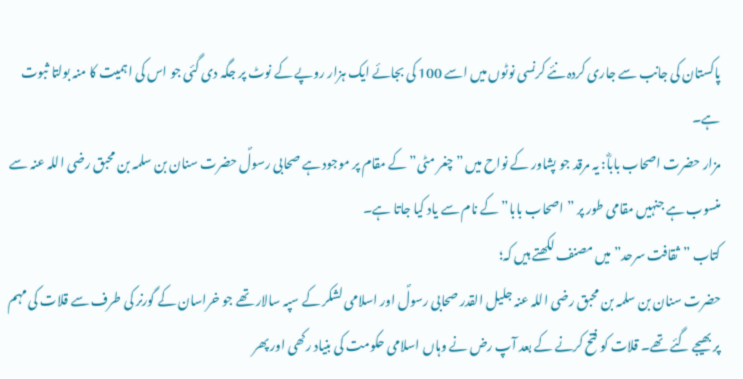پاکستان کی جانب سے جاری کردہ نئے کرنسی نوٹوں میں اسے 100 کی بجائے ایک ہزار روپے کے نوٹ پر جگہ دی گئی جو اس کی اہمیت کا منہ بولتا ثبوت ہے۔
مزار حضرت اصحاب باباؓ: یہ مرقد جو پشاور کے نواح میں ”چغر مٹی” کے مقام پر موجود ہے صحابی رسولؐ حضرت سنان بن سلمہ بن محبق رضی اللہ عنہ سے منسوب ہے جنہیں مقامی طور پر ”اصحاب بابا” کے نام سے یاد کیا جاتا ہے۔
کتاب ”ثقافت سرحد” میں مصنف لکھتے ہیں کہ؛
حضرت سنان بن سلمہ بن محبق رضی اللہ عنہ جلیل القدر صحابی رسولؐ اور اسلامی لشکر کے سپہ سالار تھے جو خراسان کے گورنر کی طرف سے قلات کی مہم پر بھیجے گئے تھے۔ قلات کو فتح کرنے کے بعد آپ رض نے وہاں اسلامی حکومت کی بنیاد رکھی اور پھر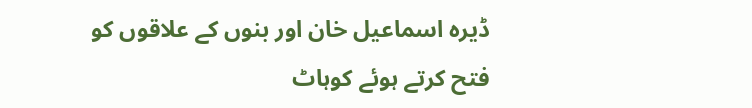ڈیرہ اسماعیل خان اور بنوں کے علاقوں کو فتح کرتے ہوئے کوہاٹ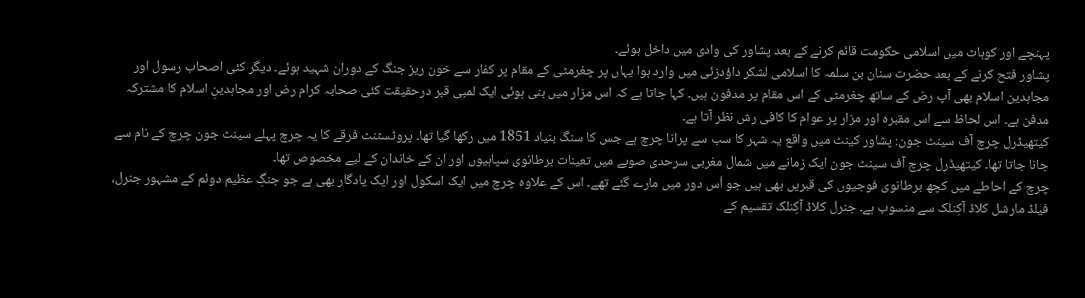پہنچے اور کوہاٹ میں اسلامی حکومت قائم کرنے کے بعد پشاور کی وادی میں داخل ہوئے۔
پشاور فتح کرنے کے بعد حضرت سنان بن سلمہ کا اسلامی لشکر داؤدزئی میں وارد ہوا یہاں پر چغرمٹی کے مقام پر کفار سے خون ریز جنگ کے دوران شہید ہوئے۔ دیگر کئی اصحاب رسول اور مجاہدین اسلام بھی آپ رض کے ساتھ چغرمٹی کے اس مقام پر مدفون ہیں۔ کہا جاتا ہے کہ اس مزار میں بنی ہوئی ایک لمبی قبر درحقیقت کئی صحابہ کرام رض اور مجاہدینِ اسلام کا مشترکہ مدفن ہے۔ اس لحاظ سے اس مقبرہ اور مزار پر عوام کا کافی رش نظر آتا ہے۔
کیتھیڈرل چرچ آف سینٹ جون: پشاور کینٹ میں واقع یہ شہر کا سب سے پرانا چرچ ہے جس کا سنگ بنیاد 1851 میں رکھا گیا تھا۔ پروٹسٹنٹ فرقے کا یہ چرچ پہلے سینٹ جون چرچ کے نام سے جانا جاتا تھا۔ کیتھیڈرل چرچ آف سینٹ جون ایک زمانے میں شمال مغربی سرحدی صوبے میں تعینات برطانوی سپاہیوں اور ان کے خاندان کے لیے مخصوص تھا۔
چرچ کے احاطے میں کچھ برطانوی فوجیوں کی قبریں بھی ہیں جو اُس دور میں مارے گئے تھے۔ اس کے علاوہ چرچ میں ایک اسکول اور ایک یادگار بھی ہے جو جنگِ عظیم دوئم کے مشہور جنرل، فیلڈ مارشل کلاڈ آکِنلک سے منسوب ہے۔ جنرل کلاڈ آکِنلک تقسیم کے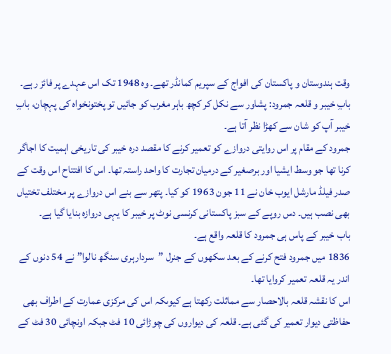وقت ہندوستان و پاکستان کی افواج کے سپریم کمانڈر تھے۔ وہ 1948 تک اس عہدے پر فائز رہے۔
بابِ خیبر و قلعہ جمرود: پشاور سے نکل کر کچھ باہر مغرب کو جائیں تو پختونخواہ کی پہچان، بابِ خیبر آپ کو شان سے کھڑا نظر آتا ہے۔
جمرود کے مقام پر اس روایتی دروازے کو تعمیر کرنے کا مقصد درہ خیبر کی تاریخی اہمیت کا اجاگر کرنا تھا جو وسط ایشیا اور برصغیر کے درمیان تجارت کا واحد راستہ تھا۔ اس کا افتتاح اس وقت کے صدر فیلڈ مارشل ایوب خان نے 11 جون 1963 کو کیا۔ پتھر سے بنے اس دروازے پر مختلف تختیاں بھی نصب ہیں۔ دس روپے کے سبز پاکستانی کرنسی نوٹ پر خیبر کا یہی دروازہ بنایا گیا ہے۔
باب خیبر کے پاس ہی جمرود کا قلعہ واقع ہے۔
1836 میں جمرود فتح کرنے کے بعد سکھوں کے جنرل ”سردارہری سنگھ نالوا” نے 54 دنوں کے اندر یہ قلعہ تعمیر کروایا تھا۔
اس کا نقشہ قلعہ بالاحصار سے مماثلت رکھتا ہے کیوںکہ اس کی مرکزی عمارت کے اطراف بھی حفاظتی دیوار تعمیر کی گئی ہے۔ قلعہ کی دیواروں کی چوڑائی 10 فٹ جبکہ اونچائی 30 فٹ کے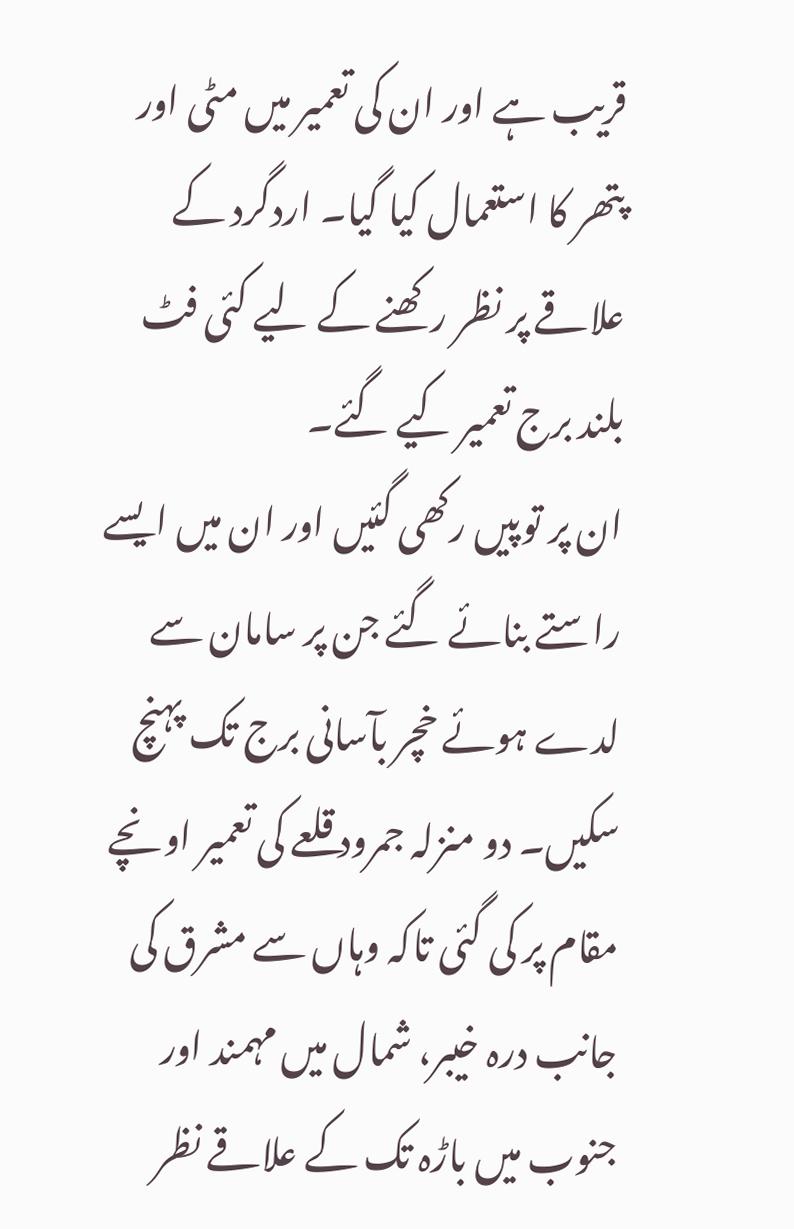قریب ہے اور ان کی تعمیر میں مٹی اور پتھر کا استعمال کیا گیا۔ اردگرد کے علاقے پر نظر رکھنے کے لیے کئی فٹ بلند برج تعمیر کیے گئے۔
ان پر توپیں رکھی گئیں اور ان میں ایسے راستے بنائے گئے جن پر سامان سے لدے ہوئے خچر بآسانی برج تک پہنچ سکیں۔ دو منزلہ جمرود قلعے کی تعمیر اونچے مقام پر کی گئی تاکہ وہاں سے مشرق کی جانب درہ خیبر، شمال میں مہمند اور جنوب میں باڑہ تک کے علاقے نظر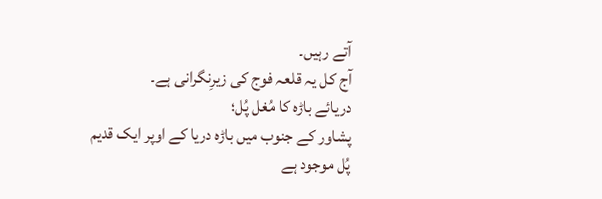آتے رہیں۔
آج کل یہ قلعہ فوج کی زیرِنگرانی ہے۔
دریائے باڑہ کا مُغل پُل؛
پشاور کے جنوب میں باڑہ دریا کے اوپر ایک قدیم پُل موجود ہے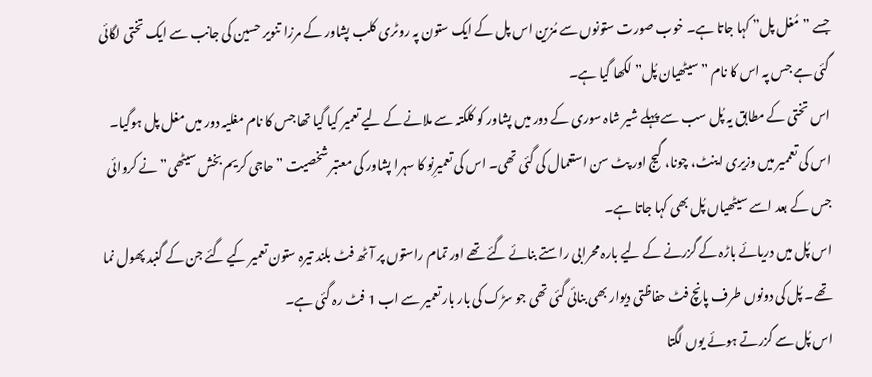جسے ”مُغل پل” کہا جاتا ہے۔ خوب صورت ستونوں سے مُزین اس پل کے ایک ستون پہ روٹری کلب پشاور کے مرزا تنویر حسین کی جانب سے ایک تختی لگائی گئی ہے جس پہ اس کا نام ”سیٹھیان پُل” لکھا گیا ہے۔
اس تختی کے مطابق یہ پُل سب سے پہلے شیر شاہ سوری کے دور میں پشاور کو کلکتہ سے ملانے کے لیے تعمیر کیا گیا تھا جس کا نام مغلیہ دور میں مغل پل ہوگیا۔ اس کی تعممیر میں وزیری اینٹ، چونا، گیج اور پٹ سن استعمال کی گئی تھی۔ اس کی تعمیرِنو کا سہرا پشاور کی معتبر شخصیت ”حاجی کریم بخش سیٹھی” نے کروائی جس کے بعد اسے سیٹھیاں پُل بھی کہا جاتا ہے۔
اس پُل میں دریائے باڑہ کے گزرنے کے لیے بارہ محرابی راستے بنائے گئے تھے اور تمام راستوں پر آٹھ فٹ بلند تیرہ ستون تعمیر کیے گئے جن کے گنبد پھول نما تھے۔ پُل کی دونوں طرف پانچ فٹ حفاظتی دیوار بھی بنائی گئی تھی جو سڑک کی بار بار تعمیر سے اب 1 فٹ رہ گئی ہے۔
اس پُل سے گزرتے ہوئے یوں لگتا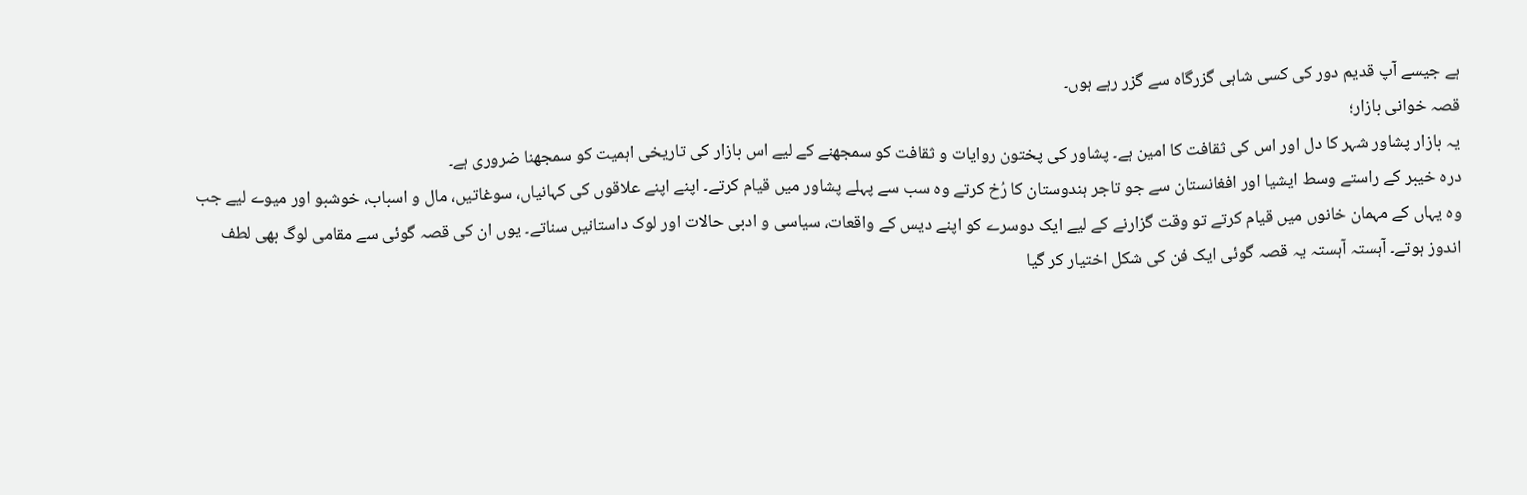ہے جیسے آپ قدیم دور کی کسی شاہی گزرگاہ سے گزر رہے ہوں۔
قصہ خوانی بازار؛
یہ بازار پشاور شہر کا دل اور اس کی ثقافت کا امین ہے۔ پشاور کی پختون روایات و ثقافت کو سمجھنے کے لیے اس بازار کی تاریخی اہمیت کو سمجھنا ضروری ہے۔
درہ خیبر کے راستے وسط ایشیا اور افغانستان سے جو تاجر ہندوستان کا رُخ کرتے وہ سب سے پہلے پشاور میں قیام کرتے۔ اپنے اپنے علاقوں کی کہانیاں، سوغاتیں، مال و اسباب، خوشبو اور میوے لیے جب وہ یہاں کے مہمان خانوں میں قیام کرتے تو وقت گزارنے کے لیے ایک دوسرے کو اپنے دیس کے واقعات، سیاسی و ادبی حالات اور لوک داستانیں سناتے۔ یوں ان کی قصہ گوئی سے مقامی لوگ بھی لطف اندوز ہوتے۔ آہستہ آہستہ یہ قصہ گوئی ایک فن کی شکل اختیار کر گیا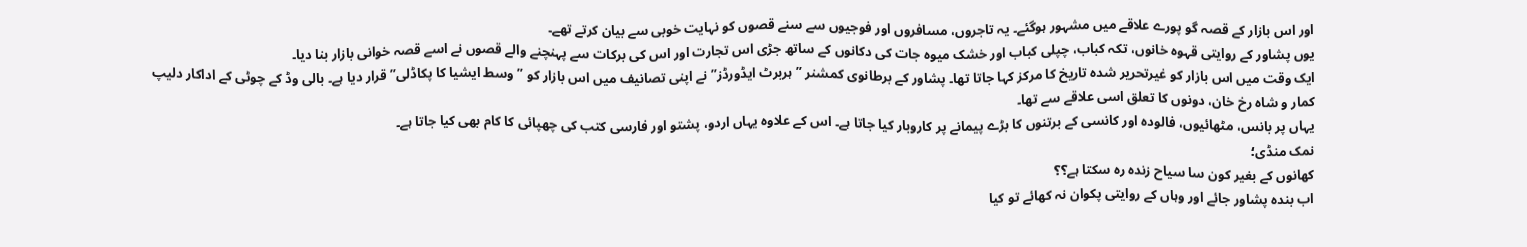اور اس بازار کے قصہ گو پورے علاقے میں مشہور ہوگئے۔ یہ تاجروں، مسافروں اور فوجیوں سے سنے قصوں کو نہایت خوبی سے بیان کرتے تھے۔
یوں پشاور کے روایتی قہوہ خانوں، تکہ کباب، چپلی کباب اور خشک میوہ جات کی دکانوں کے ساتھ جڑی اس تجارت اور اس کی برکات سے پہنچنے والے قصوں نے اسے قصہ خوانی بازار بنا دیا۔
ایک وقت میں اس بازار کو غیرتحریر شدہ تاریخ کا مرکز کہا جاتا تھا۔ پشاور کے برطانوی کمشنر ”ہربرٹ ایڈورڈز” نے اپنی تصانیف میں اس بازار کو ”وسط ایشیا کا پکاڈلی” قرار دیا ہے۔ بالی وڈ کے چوٹی کے اداکار دلیپ کمار و شاہ رخ خان، دونوں کا تعلق اسی علاقے سے تھا۔
یہاں پر بانس، مٹھائیوں، فالودہ اور کانسی کے برتنوں کا بڑے پیمانے پر کاروبار کیا جاتا ہے۔ اس کے علاوہ یہاں اردو، پشتو اور فارسی کتب کی چھپائی کا کام بھی کیا جاتا ہے۔
نمک منڈی؛
کھانوں کے بغیر کون سا سیاح زندہ رہ سکتا ہے؟؟
اب بندہ پشاور جائے اور وہاں کے روایتی پکوان نہ کھائے تو کیا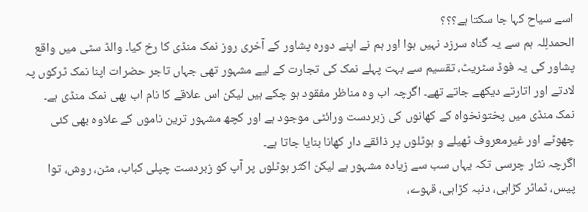اسے سیاح کہا جا سکتا ہے؟؟؟
الحمدلِلہ ہم سے یہ گناہ سرزد نہیں ہوا اور ہم نے اپنے دورہ پشاور کے آخری روز نمک منڈی کا رخ کیا۔ والڈ سٹی میں واقع پشاور کی یہ فوڈ سٹریٹ، تقسیم سے بہت پہلے نمک کی تجارت کے لیے مشہور تھی جہاں تاجر حضرات اپنا نمک ٹرکوں پہ لادتے اور اتارتے دیکھے جاتے تھے۔ اگرچہ اب وہ مناظر مفقود ہو چکے ہیں لیکن اس علاقے کا نام اب بھی نمک منڈی ہے۔
نمک منڈی میں پختونخواہ کے کھانوں کی زبردست ورائٹی موجود ہے اور کچھ مشہور ترین ناموں کے علاوہ بھی کئی چھوٹے اور غیرمعروف ٹھیلے و ہوٹلوں پر ذائقے دار کھانا بنایا جاتا ہے۔
اگرچہ نثار چرسی تکہ یہاں سب سے زیادہ مشہور ہے لیکن اکثر ہوٹلوں پر آپ کو زبردست چپلی کباب، مٹن، روش، توا پیس، ٹماٹر کڑاہی، دنبہ کڑاہی، قہوے،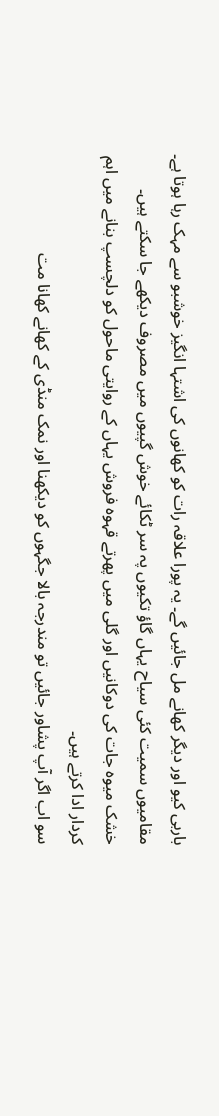باربی کیو اور دیگر کھانے مل جائیں گے۔ یہ پورا علاقہ رات کو کھانوں کی اشتہا انگیز خوشبو سے مہک رہا ہوتا ہے۔ مقامیوں سمیت کئی سیاح یہاں گاؤ تکیوں پہ سر ٹکائے خوش گپیوں میں مصروف دیکھے جا سکتے ہیں۔
خشک میوہ جات کی دوکانیں اور گلی میں پھرتے قہوہ فروش یہاں کے روایتی ماحول کو دلچسپ بنانے میں اہم کردار ادا کرتے ہیں۔
سو اب اگر آپ پشاور جائیں تو مندرجہ بالا جگہوں کو دیکھنا اور نمک منڈی کے کھانے کھانا مت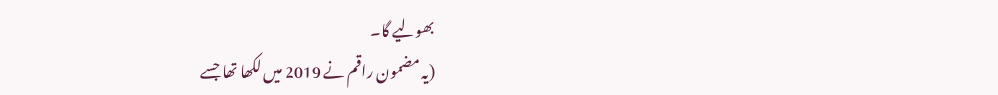بھولیے گا۔
(یہ مضمون راقم نے 2019 میں لکھا تھا جسے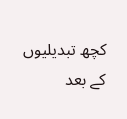کچھ تبدیلیوں کے بعد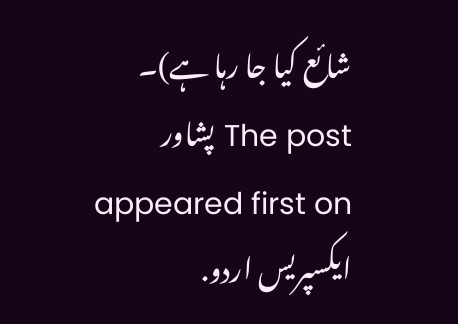شائع کیا جا رہا ہے)۔
The post پشاور appeared first on ایکسپریس اردو.